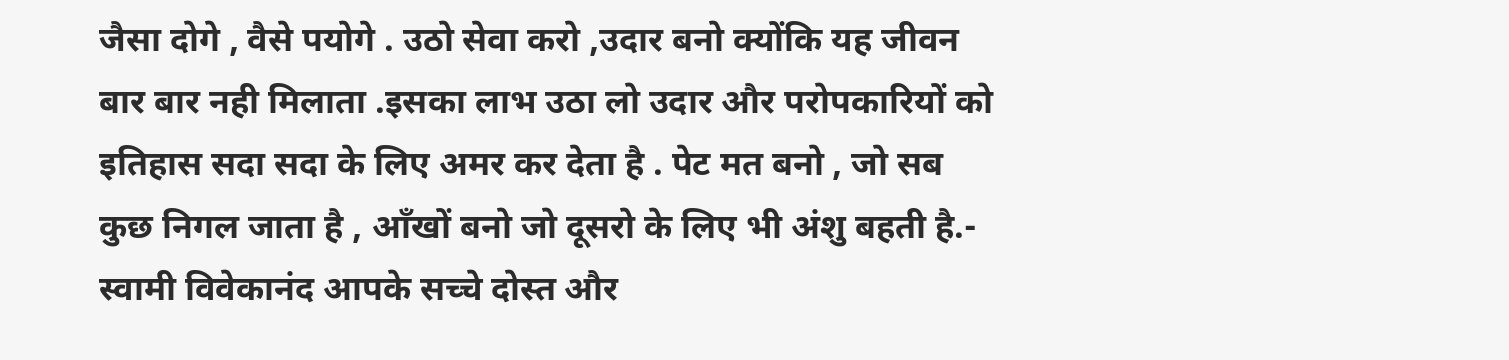जैसा दोगे , वैसे पयोगे . उठो सेवा करो ,उदार बनो क्योंकि यह जीवन बार बार नही मिलाता .इसका लाभ उठा लो उदार और परोपकारियों को इतिहास सदा सदा के लिए अमर कर देता है . पेट मत बनो , जो सब कुछ निगल जाता है , आँखों बनो जो दूसरो के लिए भी अंशु बहती है.-
स्वामी विवेकानंद आपके सच्चे दोस्त और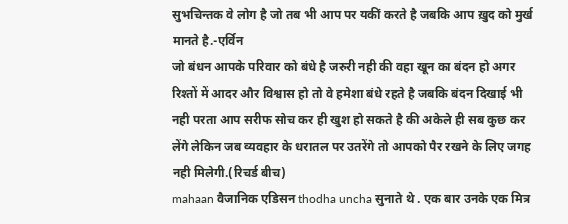सुभचिन्तक वे लोग है जो तब भी आप पर यकीं करते है जबकि आप ख़ुद को मुर्ख मानते है.-एर्विन
जो बंधन आपके परिवार को बंधे है जरुरी नही की वहा खून का बंदन हो अगर रिश्तों में आदर और विश्वास हो तो वे हमेशा बंधे रहते है जबकि बंदन दिखाई भी नही परता आप सरीफ सोच कर ही खुश हो सकते है की अकेले ही सब कुछ कर लेंगे लेकिन जब व्यवहार के धरातल पर उतरेंगे तो आपको पैर रखने के लिए जगह नही मिलेगी.(रिचर्ड बीच)
mahaan वैजानिक एडिसन thodha uncha सुनाते थे . एक बार उनके एक मित्र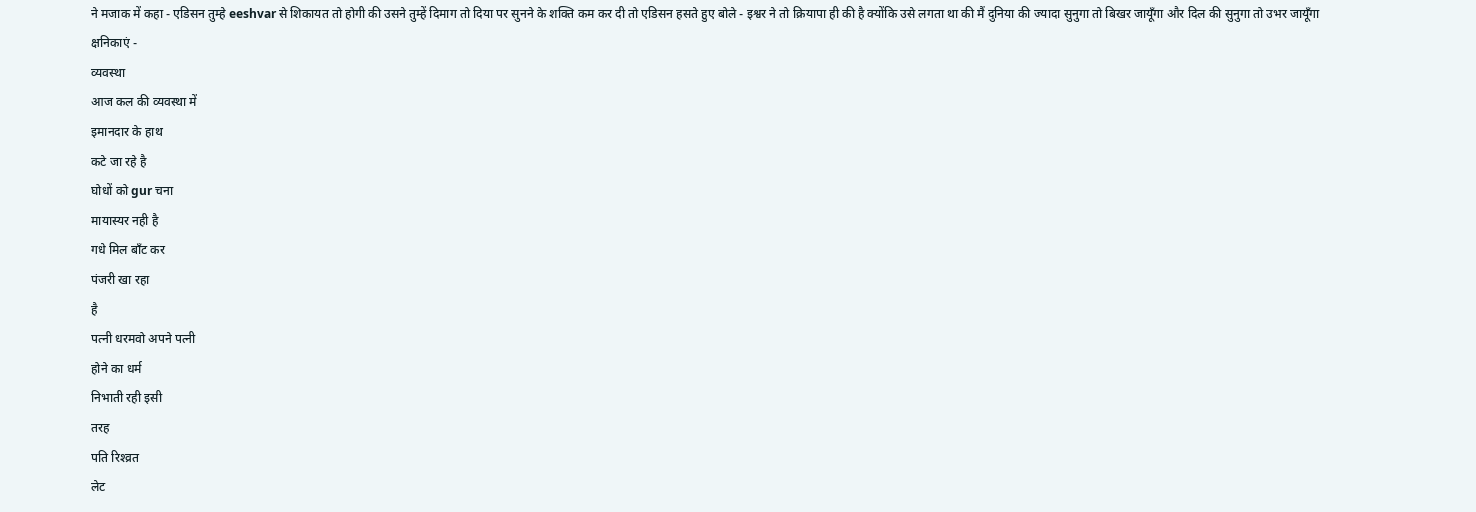ने मजाक में कहा - एडिसन तुम्हे eeshvar से शिकायत तो होगी की उसने तुम्हें दिमाग तो दिया पर सुनने के शक्ति कम कर दी तो एडिसन हसते हुए बोले - इश्वर ने तो क्रियापा ही की है क्योंकि उसे लगता था की मैं दुनिया की ज्यादा सुनुगा तो बिखर जायूँगा और दिल की सुनुगा तो उभर जायूँगा
क्षनिकाएं -
व्यवस्था
आज कल की व्यवस्था में
इमानदार के हाथ
कटे जा रहे है
घोधों को gur चना
मायास्यर नही है
गधे मिल बाँट कर
पंजरी खा रहा
है
पत्नी धरमवो अपने पत्नी
होने का धर्म
निभाती रही इसी
तरह
पति रिश्व्रत
लेट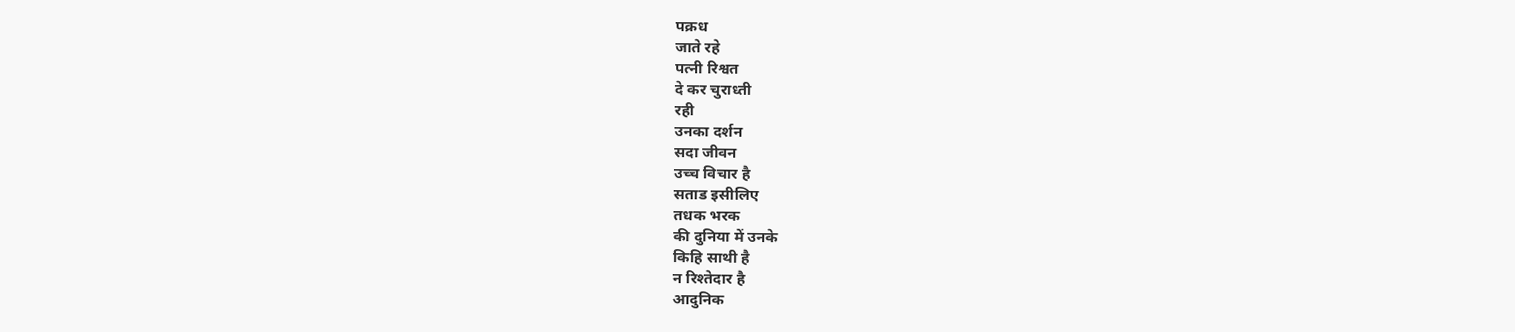पक्रध
जाते रहे
पत्नी रिश्वत
दे कर चुराध्ती
रही
उनका दर्शन
सदा जीवन
उच्च विचार है
सताड इसीलिए
तधक भरक
की दुनिया में उनके
किहि साथी है
न रिश्तेदार है
आदुनिक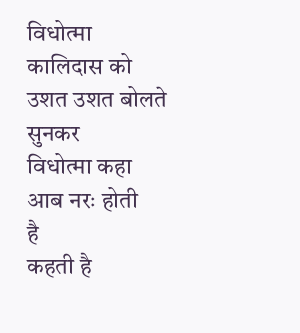विधोत्मा
कालिदास को उशत उशत बोलते सुनकर
विधोत्मा कहा आब नरः होती
है
कहती है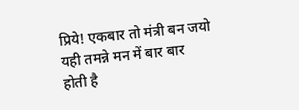प्रिये! एकबार तो मंत्री बन जयो
यही तमन्ने मन में बार बार
होती है